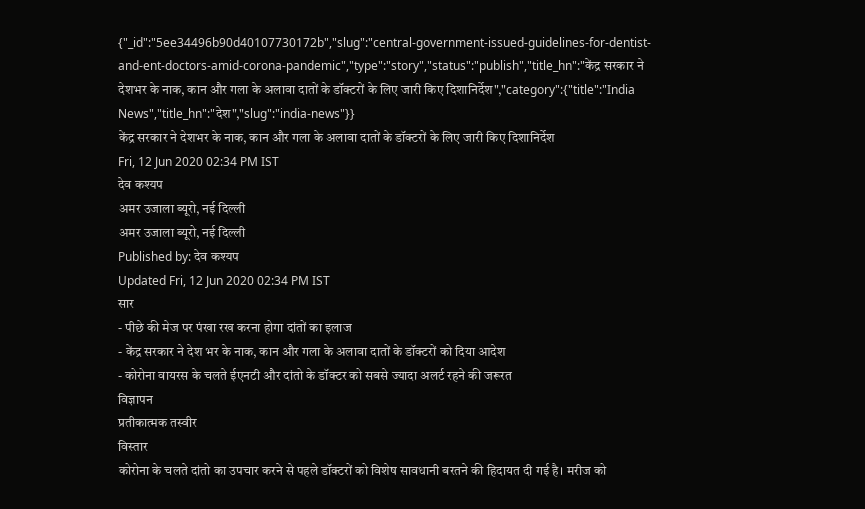{"_id":"5ee34496b90d40107730172b","slug":"central-government-issued-guidelines-for-dentist-and-ent-doctors-amid-corona-pandemic","type":"story","status":"publish","title_hn":"केंद्र सरकार ने देशभर के नाक, कान और गला के अलावा दातों के डॉक्टरों के लिए जारी किए दिशानिर्देश","category":{"title":"India News","title_hn":"देश","slug":"india-news"}}
केंद्र सरकार ने देशभर के नाक, कान और गला के अलावा दातों के डॉक्टरों के लिए जारी किए दिशानिर्देश
Fri, 12 Jun 2020 02:34 PM IST
देव कश्यप
अमर उजाला ब्यूरो, नई दिल्ली
अमर उजाला ब्यूरो, नई दिल्ली
Published by: देव कश्यप
Updated Fri, 12 Jun 2020 02:34 PM IST
सार
- पीछे की मेज पर पंखा रख करना होगा दांतों का इलाज
- केंद्र सरकार ने देश भर के नाक, कान और गला के अलावा दातों के डॉक्टरों को दिया आदेश
- कोरोना वायरस के चलते ईएनटी और दांतो के डॉक्टर को सबसे ज्यादा अलर्ट रहने की जरूरत
विज्ञापन
प्रतीकात्मक तस्वीर
विस्तार
कोरोना के चलते दांतो का उपचार करने से पहले डॉक्टरों को विशेष सावधानी बरतने की हिदायत दी गई है। मरीज को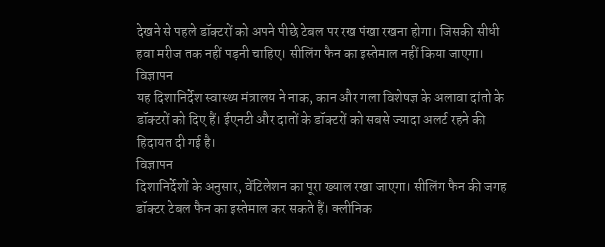देखने से पहले डॉक्टरों को अपने पीछे टेबल पर रख पंखा रखना होगा। जिसकी सीधी हवा मरीज तक नहीं पड़नी चाहिए। सीलिंग फैन का इस्तेमाल नहीं किया जाएगा।
विज्ञापन
यह दिशानिर्देश स्वास्थ्य मंत्रालय ने नाक, कान और गला विशेषज्ञ के अलावा दांतो के डॉक्टरों को दिए हैं। ईएनटी और दातों के डॉक्टरों को सबसे ज्यादा अलर्ट रहने की हिदायत दी गई है।
विज्ञापन
दिशानिर्देशों के अनुसार, वेंटिलेशन का पूरा ख्याल रखा जाएगा। सीलिंग फैन की जगह डॉक्टर टेबल फैन का इस्तेमाल कर सकते हैं। क्लीनिक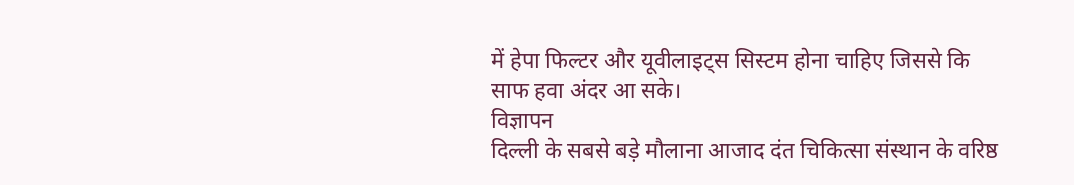में हेपा फिल्टर और यूवीलाइट्स सिस्टम होना चाहिए जिससे कि साफ हवा अंदर आ सके।
विज्ञापन
दिल्ली के सबसे बड़े मौलाना आजाद दंत चिकित्सा संस्थान के वरिष्ठ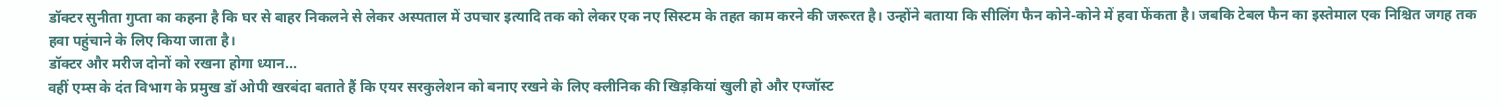डॉक्टर सुनीता गुप्ता का कहना है कि घर से बाहर निकलने से लेकर अस्पताल में उपचार इत्यादि तक को लेकर एक नए सिस्टम के तहत काम करने की जरूरत है। उन्होंने बताया कि सीलिंग फैन कोने-कोने में हवा फेंकता है। जबकि टेबल फैन का इस्तेमाल एक निश्चित जगह तक हवा पहुंचाने के लिए किया जाता है।
डॉक्टर और मरीज दोनों को रखना होगा ध्यान...
वहीं एम्स के दंत विभाग के प्रमुख डॉ ओपी खरबंदा बताते हैं कि एयर सरकुलेशन को बनाए रखने के लिए क्लीनिक की खिड़कियां खुली हो और एग्जॉस्ट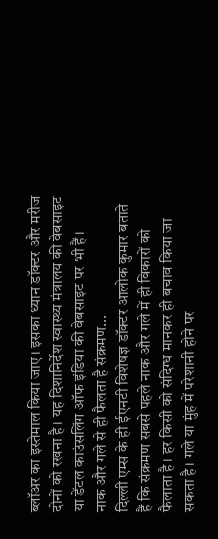ब्लॉअर का इस्तेमाल किया जाए। इसका ध्यान डॉक्टर और मरीज दोनों को रखना है। यह दिशानिर्देश स्वास्थ्य मंत्रालय की वेबसाइट या डेंटल काउंसलिंग ऑफ इंडिया की वेबसाइट पर भी हैं।
नाक और गले से ही फैलता है संक्रमण...
दिल्ली एम्स के ही ईएनटी विशेषज्ञ डॉक्टर आलोक कुमार बताते हैं कि संक्रमण सबसे पहले नाक और गले में ही विकारों को फैलाता है। हर किसी को संदिग्ध मानकर ही बचाव किया जा सकता है। गले या मुंह में परेशानी होने पर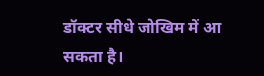डॉक्टर सीधे जोखिम में आ सकता है।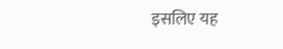इसलिए यह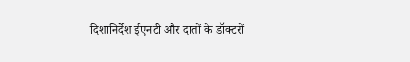दिशानिर्देश ईएनटी और दातों के डॉक्टरों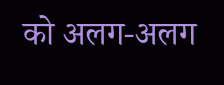को अलग-अलग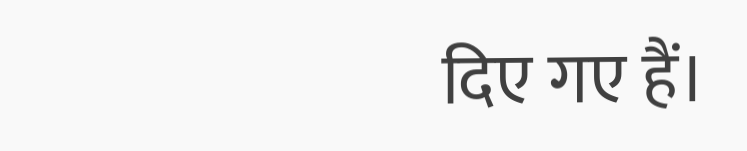दिए गए हैं।